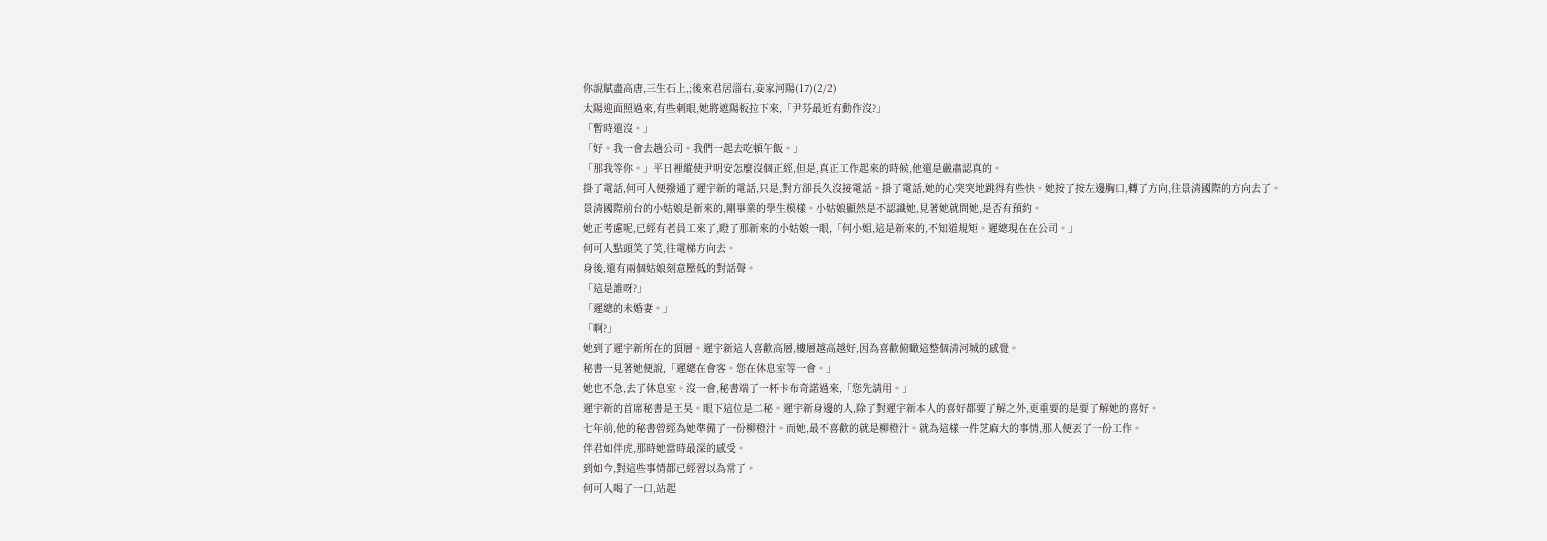你說賦盡高唐,三生石上,;後來君居淄右,妾家河陽(17)(2/2)
太陽迎面照過來,有些刺眼,她將遮陽板拉下來,「尹芬最近有動作沒?」
「暫時還沒。」
「好。我一會去趟公司。我們一起去吃頓午飯。」
「那我等你。」平日裡縱使尹明安怎麼沒個正經,但是,真正工作起來的時候,他還是嚴肅認真的。
掛了電話,何可人便撥通了遲宇新的電話,只是,對方卻長久沒接電話。掛了電話,她的心突突地跳得有些快。她按了按左邊胸口,轉了方向,往景清國際的方向去了。
景清國際前台的小姑娘是新來的,剛畢業的學生模樣。小姑娘顯然是不認識她,見著她就問她,是否有預約。
她正考慮呢,已經有老員工來了,瞪了那新來的小姑娘一眼,「何小姐,這是新來的,不知道規矩。遲總現在在公司。」
何可人點頭笑了笑,往電梯方向去。
身後,還有兩個姑娘刻意壓低的對話聲。
「這是誰呀?」
「遲總的未婚妻。」
「啊?」
她到了遲宇新所在的頂層。遲宇新這人喜歡高層,樓層越高越好,因為喜歡俯瞰這整個清河城的感覺。
秘書一見著她便說,「遲總在會客。您在休息室等一會。」
她也不急,去了休息室。沒一會,秘書端了一杯卡布奇諾過來,「您先請用。」
遲宇新的首席秘書是王昊。眼下這位是二秘。遲宇新身邊的人,除了對遲宇新本人的喜好都要了解之外,更重要的是要了解她的喜好。
七年前,他的秘書曾經為她準備了一份柳橙汁。而她,最不喜歡的就是柳橙汁。就為這樣一件芝麻大的事情,那人便丟了一份工作。
伴君如伴虎,那時她當時最深的感受。
到如今,對這些事情都已經習以為常了。
何可人喝了一口,站起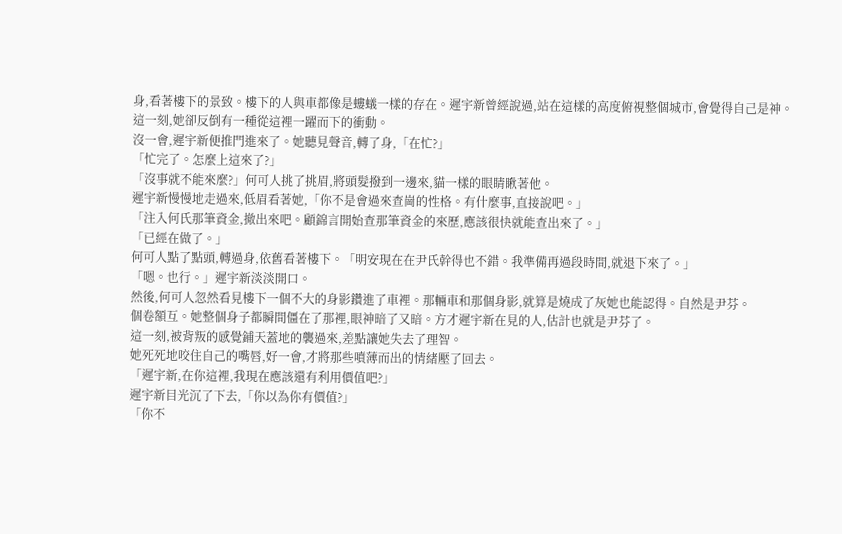身,看著樓下的景致。樓下的人與車都像是螻蟻一樣的存在。遲宇新曾經說過,站在這樣的高度俯視整個城市,會覺得自己是神。
這一刻,她卻反倒有一種從這裡一躍而下的衝動。
沒一會,遲宇新便推門進來了。她聽見聲音,轉了身,「在忙?」
「忙完了。怎麼上這來了?」
「沒事就不能來麼?」何可人挑了挑眉,將頭髮撥到一邊來,貓一樣的眼睛瞅著他。
遲宇新慢慢地走過來,低眉看著她,「你不是會過來查崗的性格。有什麼事,直接說吧。」
「注入何氏那筆資金,撤出來吧。顧錦言開始查那筆資金的來歷,應該很快就能查出來了。」
「已經在做了。」
何可人點了點頭,轉過身,依舊看著樓下。「明安現在在尹氏幹得也不錯。我準備再過段時間,就退下來了。」
「嗯。也行。」遲宇新淡淡開口。
然後,何可人忽然看見樓下一個不大的身影鑽進了車裡。那輛車和那個身影,就算是燒成了灰她也能認得。自然是尹芬。
個卷額互。她整個身子都瞬間僵在了那裡,眼神暗了又暗。方才遲宇新在見的人,估計也就是尹芬了。
這一刻,被背叛的感覺鋪天蓋地的襲過來,差點讓她失去了理智。
她死死地咬住自己的嘴唇,好一會,才將那些噴薄而出的情緒壓了回去。
「遲宇新,在你這裡,我現在應該還有利用價值吧?」
遲宇新目光沉了下去,「你以為你有價值?」
「你不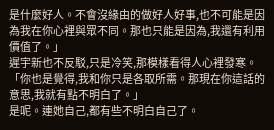是什麼好人。不會沒緣由的做好人好事,也不可能是因為我在你心裡與眾不同。那也只能是因為,我還有利用價值了。」
遲宇新也不反駁,只是冷笑,那模樣看得人心裡發寒。「你也是覺得,我和你只是各取所需。那現在你這話的意思,我就有點不明白了。」
是呢。連她自己,都有些不明白自己了。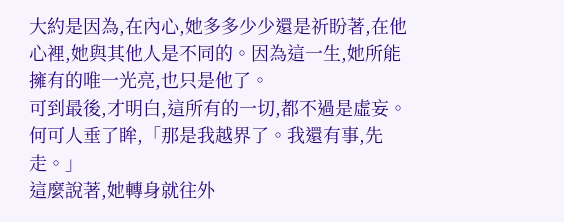大約是因為,在內心,她多多少少還是祈盼著,在他心裡,她與其他人是不同的。因為這一生,她所能擁有的唯一光亮,也只是他了。
可到最後,才明白,這所有的一切,都不過是虛妄。
何可人垂了眸,「那是我越界了。我還有事,先走。」
這麼說著,她轉身就往外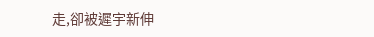走,卻被遲宇新伸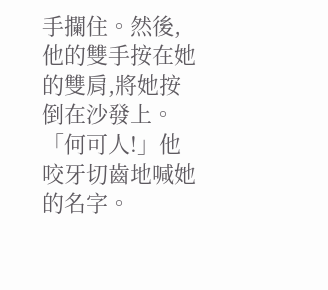手攔住。然後,他的雙手按在她的雙肩,將她按倒在沙發上。
「何可人!」他咬牙切齒地喊她的名字。